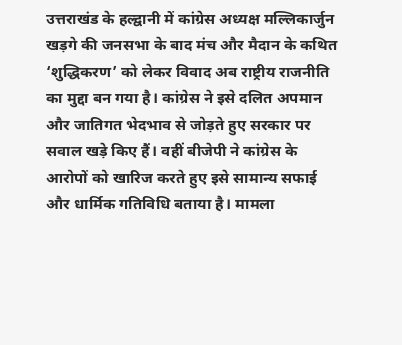उत्तराखंड के हल्द्वानी में कांग्रेस अध्यक्ष मल्लिकार्जुन खड़गे की जनसभा के बाद मंच और मैदान के कथित ‘शुद्धिकरण’ को लेकर विवाद अब राष्ट्रीय राजनीति का मुद्दा बन गया है। कांग्रेस ने इसे दलित अपमान और जातिगत भेदभाव से जोड़ते हुए सरकार पर सवाल खड़े किए हैं। वहीं बीजेपी ने कांग्रेस के आरोपों को खारिज करते हुए इसे सामान्य सफाई और धार्मिक गतिविधि बताया है। मामला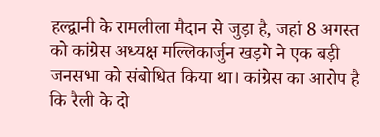हल्द्वानी के रामलीला मैदान से जुड़ा है, जहां 8 अगस्त को कांग्रेस अध्यक्ष मल्लिकार्जुन खड़गे ने एक बड़ी जनसभा को संबोधित किया था। कांग्रेस का आरोप है कि रैली के दो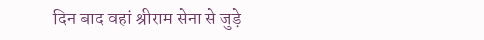दिन बाद वहां श्रीराम सेना से जुड़े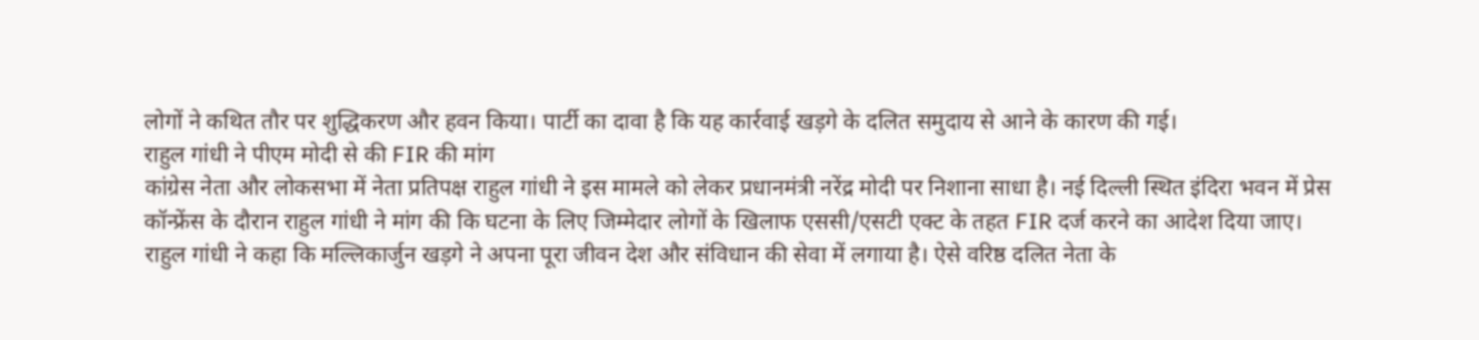लोगों ने कथित तौर पर शुद्धिकरण और हवन किया। पार्टी का दावा है कि यह कार्रवाई खड़गे के दलित समुदाय से आने के कारण की गई।
राहुल गांधी ने पीएम मोदी से की FIR की मांग
कांग्रेस नेता और लोकसभा में नेता प्रतिपक्ष राहुल गांधी ने इस मामले को लेकर प्रधानमंत्री नरेंद्र मोदी पर निशाना साधा है। नई दिल्ली स्थित इंदिरा भवन में प्रेस कॉन्फ्रेंस के दौरान राहुल गांधी ने मांग की कि घटना के लिए जिम्मेदार लोगों के खिलाफ एससी/एसटी एक्ट के तहत FIR दर्ज करने का आदेश दिया जाए।
राहुल गांधी ने कहा कि मल्लिकार्जुन खड़गे ने अपना पूरा जीवन देश और संविधान की सेवा में लगाया है। ऐसे वरिष्ठ दलित नेता के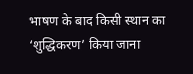भाषण के बाद किसी स्थान का ‘शुद्धिकरण’ किया जाना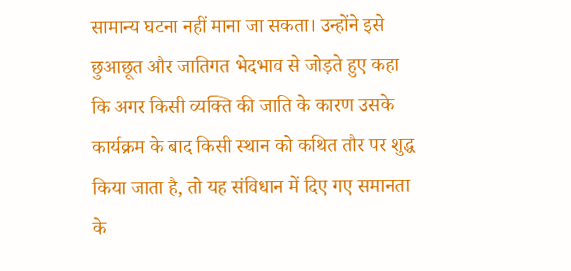सामान्य घटना नहीं माना जा सकता। उन्होंने इसे छुआछूत और जातिगत भेदभाव से जोड़ते हुए कहा कि अगर किसी व्यक्ति की जाति के कारण उसके कार्यक्रम के बाद किसी स्थान को कथित तौर पर शुद्ध किया जाता है, तो यह संविधान में दिए गए समानता के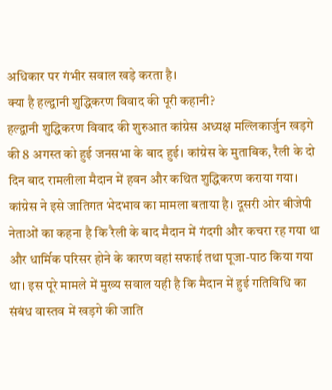अधिकार पर गंभीर सवाल खड़े करता है।
क्या है हल्द्वानी शुद्धिकरण विवाद की पूरी कहानी?
हल्द्वानी शुद्धिकरण विवाद की शुरुआत कांग्रेस अध्यक्ष मल्लिकार्जुन खड़गे की 8 अगस्त को हुई जनसभा के बाद हुई। कांग्रेस के मुताबिक, रैली के दो दिन बाद रामलीला मैदान में हवन और कथित शुद्धिकरण कराया गया। कांग्रेस ने इसे जातिगत भेदभाव का मामला बताया है। दूसरी ओर बीजेपी नेताओं का कहना है कि रैली के बाद मैदान में गंदगी और कचरा रह गया था और धार्मिक परिसर होने के कारण वहां सफाई तथा पूजा-पाठ किया गया था। इस पूरे मामले में मुख्य सवाल यही है कि मैदान में हुई गतिविधि का संबंध वास्तव में खड़गे की जाति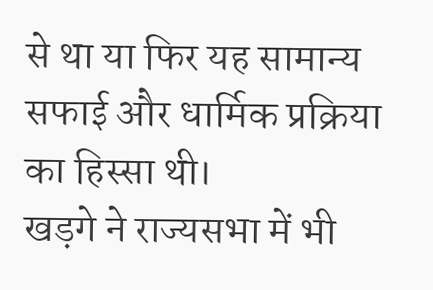से था या फिर यह सामान्य सफाई और धार्मिक प्रक्रिया का हिस्सा थी।
खड़गे ने राज्यसभा में भी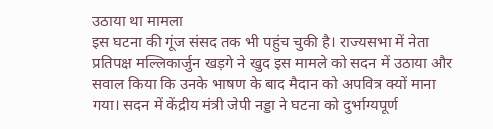उठाया था मामला
इस घटना की गूंज संसद तक भी पहुंच चुकी है। राज्यसभा में नेता प्रतिपक्ष मल्लिकार्जुन खड़गे ने खुद इस मामले को सदन में उठाया और सवाल किया कि उनके भाषण के बाद मैदान को अपवित्र क्यों माना गया। सदन में केंद्रीय मंत्री जेपी नड्डा ने घटना को दुर्भाग्यपूर्ण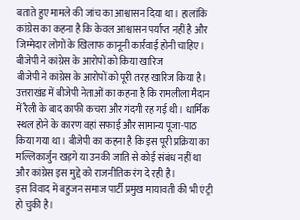बताते हुए मामले की जांच का आश्वासन दिया था। हालांकि कांग्रेस का कहना है कि केवल आश्वासन पर्याप्त नहीं है और जिम्मेदार लोगों के खिलाफ कानूनी कार्रवाई होनी चाहिए।
बीजेपी ने कांग्रेस के आरोपों को किया खारिज
बीजेपी ने कांग्रेस के आरोपों को पूरी तरह खारिज किया है। उत्तराखंड में बीजेपी नेताओं का कहना है कि रामलीला मैदान में रैली के बाद काफी कचरा और गंदगी रह गई थी। धार्मिक स्थल होने के कारण वहां सफाई और सामान्य पूजा-पाठ किया गया था। बीजेपी का कहना है कि इस पूरी प्रक्रिया का मल्लिकार्जुन खड़गे या उनकी जाति से कोई संबंध नहीं था और कांग्रेस इस मुद्दे को राजनीतिक रंग दे रही है।
इस विवाद में बहुजन समाज पार्टी प्रमुख मायावती की भी एंट्री हो चुकी है।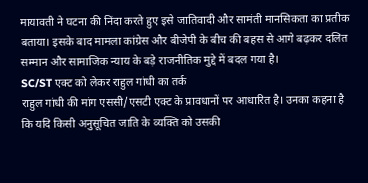मायावती ने घटना की निंदा करते हुए इसे जातिवादी और सामंती मानसिकता का प्रतीक बताया। इसके बाद मामला कांग्रेस और बीजेपी के बीच की बहस से आगे बढ़कर दलित सम्मान और सामाजिक न्याय के बड़े राजनीतिक मुद्दे में बदल गया है।
SC/ST एक्ट को लेकर राहुल गांधी का तर्क
राहुल गांधी की मांग एससी/एसटी एक्ट के प्रावधानों पर आधारित है। उनका कहना है कि यदि किसी अनुसूचित जाति के व्यक्ति को उसकी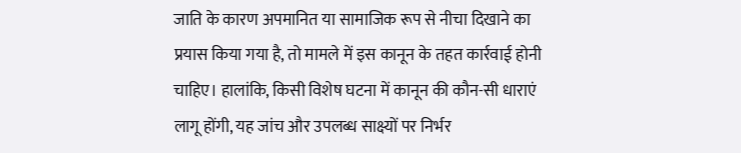जाति के कारण अपमानित या सामाजिक रूप से नीचा दिखाने का प्रयास किया गया है, तो मामले में इस कानून के तहत कार्रवाई होनी चाहिए। हालांकि, किसी विशेष घटना में कानून की कौन-सी धाराएं लागू होंगी, यह जांच और उपलब्ध साक्ष्यों पर निर्भर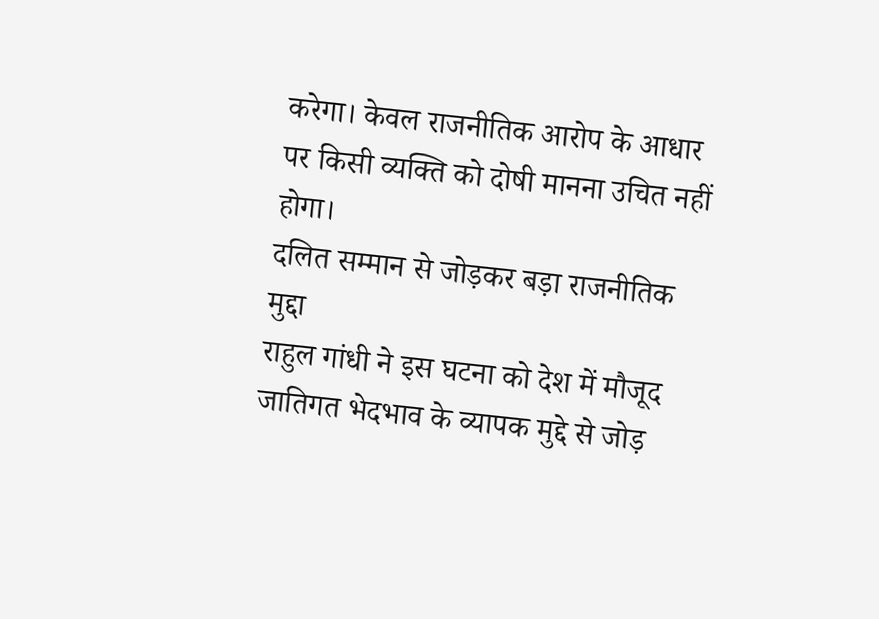करेगा। केवल राजनीतिक आरोप के आधार पर किसी व्यक्ति को दोषी मानना उचित नहीं होगा।
दलित सम्मान से जोड़कर बड़ा राजनीतिक मुद्दा
राहुल गांधी ने इस घटना को देश में मौजूद जातिगत भेदभाव के व्यापक मुद्दे से जोड़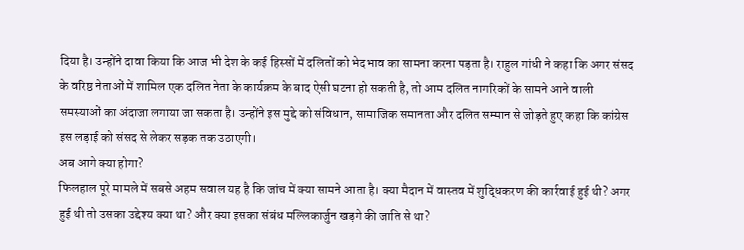दिया है। उन्होंने दावा किया कि आज भी देश के कई हिस्सों में दलितों को भेदभाव का सामना करना पड़ता है। राहुल गांधी ने कहा कि अगर संसद के वरिष्ठ नेताओं में शामिल एक दलित नेता के कार्यक्रम के बाद ऐसी घटना हो सकती है, तो आम दलित नागरिकों के सामने आने वाली समस्याओं का अंदाजा लगाया जा सकता है। उन्होंने इस मुद्दे को संविधान, सामाजिक समानता और दलित सम्मान से जोड़ते हुए कहा कि कांग्रेस इस लड़ाई को संसद से लेकर सड़क तक उठाएगी।
अब आगे क्या होगा?
फिलहाल पूरे मामले में सबसे अहम सवाल यह है कि जांच में क्या सामने आता है। क्या मैदान में वास्तव में शुद्धिकरण की कार्रवाई हुई थी? अगर हुई थी तो उसका उद्देश्य क्या था? और क्या इसका संबंध मल्लिकार्जुन खड़गे की जाति से था?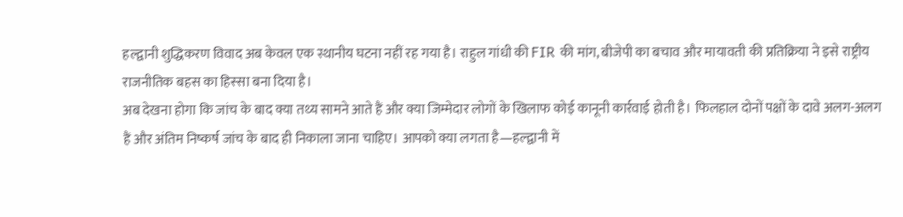हल्द्वानी शुद्धिकरण विवाद अब केवल एक स्थानीय घटना नहीं रह गया है। राहुल गांधी की FIR की मांग, बीजेपी का बचाव और मायावती की प्रतिक्रिया ने इसे राष्ट्रीय राजनीतिक बहस का हिस्सा बना दिया है।
अब देखना होगा कि जांच के बाद क्या तथ्य सामने आते हैं और क्या जिम्मेदार लोगों के खिलाफ कोई कानूनी कार्रवाई होती है। फिलहाल दोनों पक्षों के दावे अलग-अलग हैं और अंतिम निष्कर्ष जांच के बाद ही निकाला जाना चाहिए। आपको क्या लगता है—हल्द्वानी में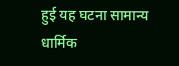हुई यह घटना सामान्य धार्मिक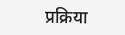प्रक्रिया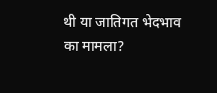थी या जातिगत भेदभाव का मामला?